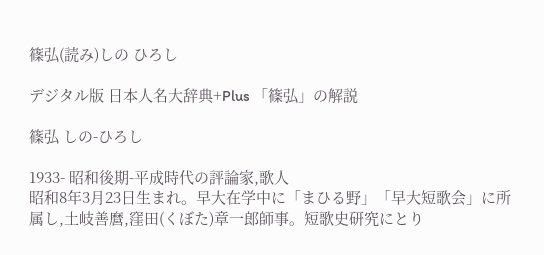篠弘(読み)しの ひろし

デジタル版 日本人名大辞典+Plus 「篠弘」の解説

篠弘 しの-ひろし

1933- 昭和後期-平成時代の評論家,歌人
昭和8年3月23日生まれ。早大在学中に「まひる野」「早大短歌会」に所属し,土岐善麿,窪田(くぼた)章一郎師事。短歌史研究にとり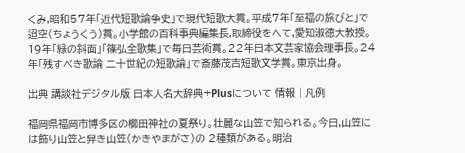くみ,昭和57年「近代短歌論争史」で現代短歌大賞。平成7年「至福の旅びと」で迢空(ちょうくう)賞。小学館の百科事典編集長,取締役をへて,愛知淑徳大教授。19年「緑の斜面」「篠弘全歌集」で毎日芸術賞。22年日本文芸家協会理事長。24年「残すべき歌論 二十世紀の短歌論」で斎藤茂吉短歌文学賞。東京出身。

出典 講談社デジタル版 日本人名大辞典+Plusについて 情報 | 凡例

福岡県福岡市博多区の櫛田神社の夏祭り。壮麗な山笠で知られる。今日,山笠には飾り山笠と舁き山笠(かきやまがさ)の 2種類がある。明治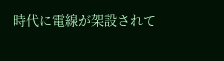時代に電線が架設されて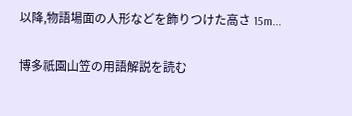以降,物語場面の人形などを飾りつけた高さ 15m...

博多祇園山笠の用語解説を読む